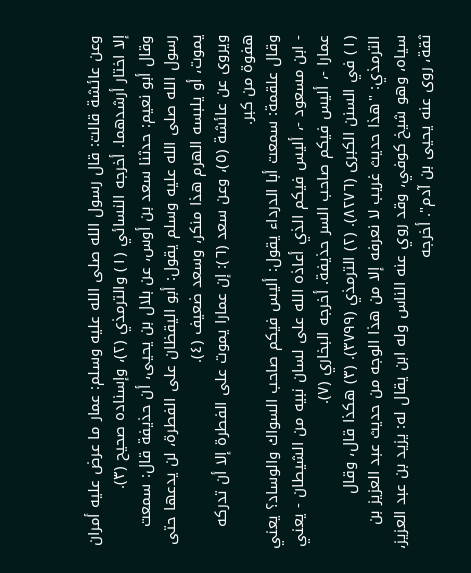وعن عائشة قالت: قال رسول الله صلى الله عليه وسلم: عمار ما عرض عليه أمران إلا اختار أرشدهما. أخرجه النسائي (١) والترمذي (٢)، وإسناده صحيح (٣).
وقال أبو نعيم: حدثنا سعد بن أوس، عن بلال بن يحيى، أن حذيفة قال: سمعت رسول الله صلى الله عليه وسلم يقول: أبو اليقظان على الفطرة، لن يدعها حتى يموت، أو يلبسه الهرم هذا منكر، وسعد ضعيف (٤).
ويروى عن عائشة (٥)، وعن سعد (٦): إن عمارا يموت على الفطرة إلا أن تدركه هفوة من كبر.
وقال علقمة: سمعت أبا الدرداء يقول: أليس فيكم صاحب السواك والوساد؟ يعني - ابن مسعود -، أليس فيكم الذي أعاذه الله على لسان نبيه من الشيطان - يعني عمارا -، أليس فيكم صاحب السر حذيفة. أخرجه البخاري (٧).
(١) في السنن الكبرى (٨٢٧٦). (٢) الترمذي (٣٧٩٩). (٣) هكذا قال، وقال الترمذي: "هذا حديث غريب لا نعرفه إلا من هذا الوجه من حديث عبد العزيز بن سياه، وهو شيخ كوفي، وقد روي عنه الناس وله ابن يقال له: يزيد بن عبد العزيز، ثقة، روى عنه يحيى بن آدم". أخرجه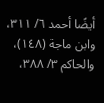أيضًا أحمد ٦/ ٣١١، وابن ماجة (١٤٨)، والحاكم ٣/ ٣٨٨،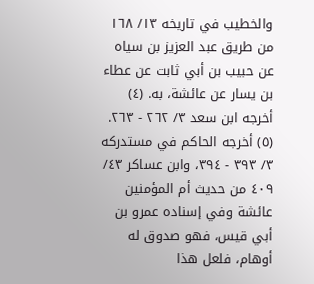والخطيب في تاريخه ١٣/ ١٦٨ من طريق عبد العزيز بن سياه عن حبيب بن أبي ثابت عن عطاء بن يسار عن عائشة، به. (٤) أخرجه ابن سعد ٣/ ٢٦٢ - ٢٦٣. (٥) أخرجه الحاكم في مستدركه ٣/ ٣٩٣ - ٣٩٤، وابن عساكر ٤٣/ ٤٠٩ من حديث أم المؤمنين عائشة وفي إسناده عمرو بن أبي قيس، فهو صدوق له أوهام، فلعل هذا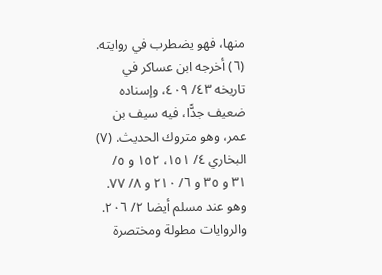منها، فهو يضطرب في روايته. (٦) أخرجه ابن عساكر في تاريخه ٤٣/ ٤٠٩، وإسناده ضعيف جدًّا، فيه سيف بن عمر، وهو متروك الحديث. (٧) البخاري ٤/ ١٥١، ١٥٢ و ٥/ ٣١ و ٣٥ و ٦/ ٢١٠ و ٨/ ٧٧. وهو عند مسلم أيضا ٢/ ٢٠٦. والروايات مطولة ومختصرة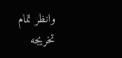وانظر تمام تخريجه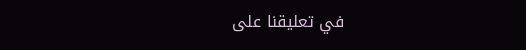في تعليقنا على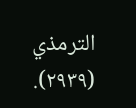الترمذي (٢٩٣٩).